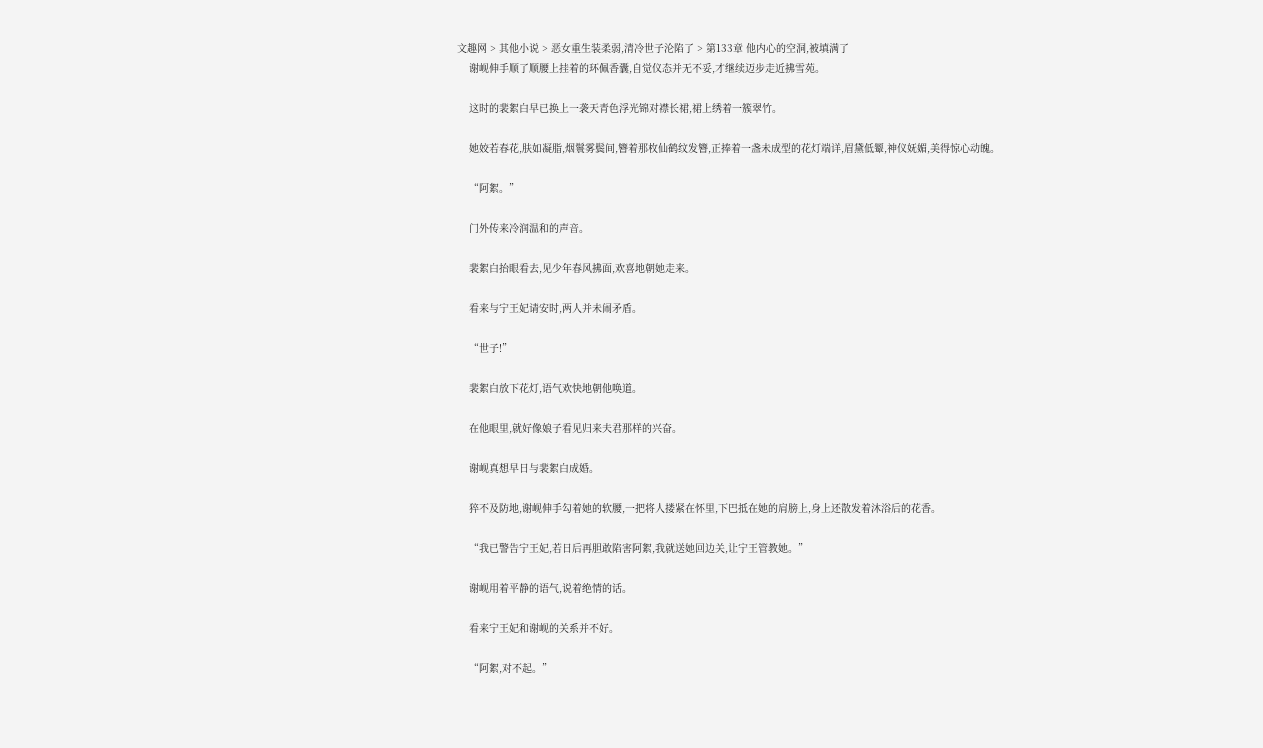文趣网 > 其他小说 > 恶女重生装柔弱,清冷世子沦陷了 > 第133章 他内心的空洞,被填满了
    谢岘伸手顺了顺腰上挂着的环佩香囊,自觉仪态并无不妥,才继续迈步走近拂雪苑。

    这时的裴絮白早已换上一袭天青色浮光锦对襟长裙,裙上绣着一簇翠竹。

    她姣若春花,肤如凝脂,烟鬟雾鬓间,簪着那枚仙鹤纹发簪,正捧着一盏未成型的花灯端详,眉黛低颦,神仪妩媚,美得惊心动魄。

    “阿絮。”

    门外传来冷润温和的声音。

    裴絮白抬眼看去,见少年春风拂面,欢喜地朝她走来。

    看来与宁王妃请安时,两人并未闹矛盾。

    “世子!”

    裴絮白放下花灯,语气欢快地朝他唤道。

    在他眼里,就好像娘子看见归来夫君那样的兴奋。

    谢岘真想早日与裴絮白成婚。

    猝不及防地,谢岘伸手勾着她的软腰,一把将人搂紧在怀里,下巴抵在她的肩膀上,身上还散发着沐浴后的花香。

    “我已警告宁王妃,若日后再胆敢陷害阿絮,我就送她回边关,让宁王管教她。”

    谢岘用着平静的语气,说着绝情的话。

    看来宁王妃和谢岘的关系并不好。

    “阿絮,对不起。”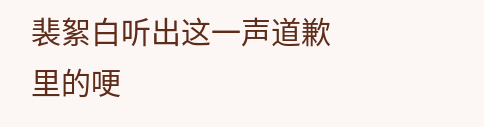裴絮白听出这一声道歉里的哽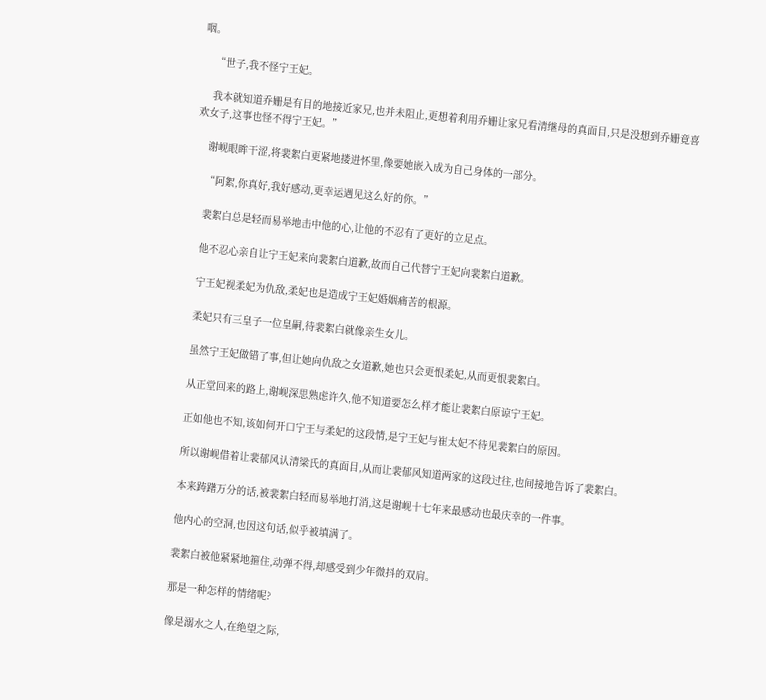咽。

    “世子,我不怪宁王妃。

    我本就知道乔姗是有目的地接近家兄,也并未阻止,更想着利用乔姗让家兄看清继母的真面目,只是没想到乔姗竟喜欢女子,这事也怪不得宁王妃。”

    谢岘眼眸干涩,将裴絮白更紧地搂进怀里,像要她嵌入成为自己身体的一部分。

    “阿絮,你真好,我好感动,更幸运遇见这么好的你。”

    裴絮白总是轻而易举地击中他的心,让他的不忍有了更好的立足点。

    他不忍心亲自让宁王妃来向裴絮白道歉,故而自己代替宁王妃向裴絮白道歉。

    宁王妃视柔妃为仇敌,柔妃也是造成宁王妃婚姻痛苦的根源。

    柔妃只有三皇子一位皇嗣,待裴絮白就像亲生女儿。

    虽然宁王妃做错了事,但让她向仇敌之女道歉,她也只会更恨柔妃,从而更恨裴絮白。

    从正堂回来的路上,谢岘深思熟虑许久,他不知道要怎么样才能让裴絮白原谅宁王妃。

    正如他也不知,该如何开口宁王与柔妃的这段情,是宁王妃与崔太妃不待见裴絮白的原因。

    所以谢岘借着让裴郁风认清梁氏的真面目,从而让裴郁风知道两家的这段过往,也间接地告诉了裴絮白。

    本来踌躇万分的话,被裴絮白轻而易举地打消,这是谢岘十七年来最感动也最庆幸的一件事。

    他内心的空洞,也因这句话,似乎被填满了。

    裴絮白被他紧紧地箍住,动弹不得,却感受到少年微抖的双肩。

    那是一种怎样的情绪呢?

    像是溺水之人,在绝望之际,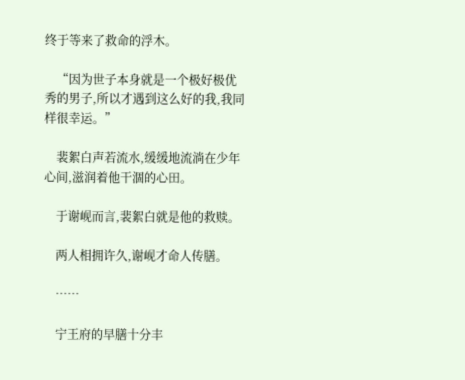终于等来了救命的浮木。

    “因为世子本身就是一个极好极优秀的男子,所以才遇到这么好的我,我同样很幸运。”

    裴絮白声若流水,缓缓地流淌在少年心间,滋润着他干涸的心田。

    于谢岘而言,裴絮白就是他的救赎。

    两人相拥许久,谢岘才命人传膳。

    ……

    宁王府的早膳十分丰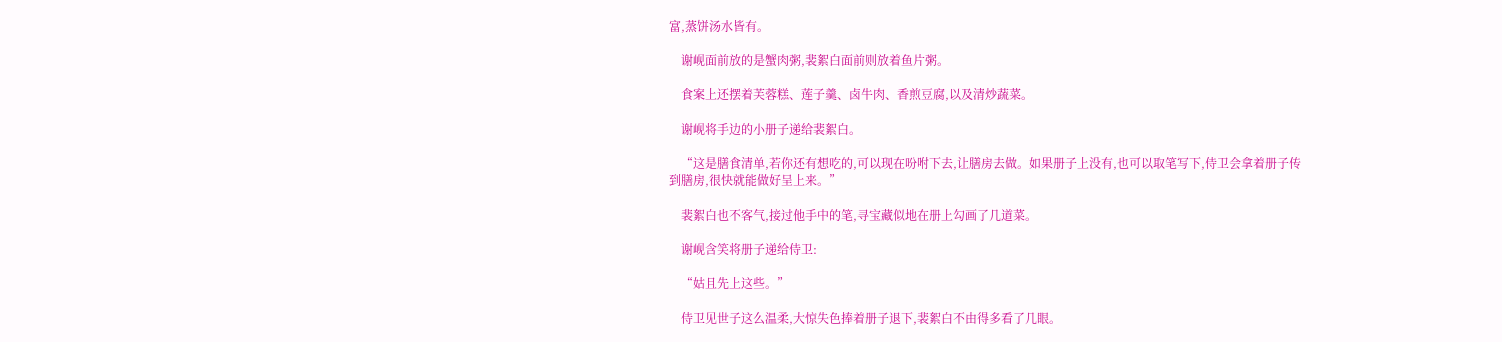富,蒸饼汤水皆有。

    谢岘面前放的是蟹肉粥,裴絮白面前则放着鱼片粥。

    食案上还摆着芙蓉糕、莲子羹、卤牛肉、香煎豆腐,以及清炒蔬菜。

    谢岘将手边的小册子递给裴絮白。

    “这是膳食清单,若你还有想吃的,可以现在吩咐下去,让膳房去做。如果册子上没有,也可以取笔写下,侍卫会拿着册子传到膳房,很快就能做好呈上来。”

    裴絮白也不客气,接过他手中的笔,寻宝藏似地在册上勾画了几道菜。

    谢岘含笑将册子递给侍卫:

    “姑且先上这些。”

    侍卫见世子这么温柔,大惊失色捧着册子退下,裴絮白不由得多看了几眼。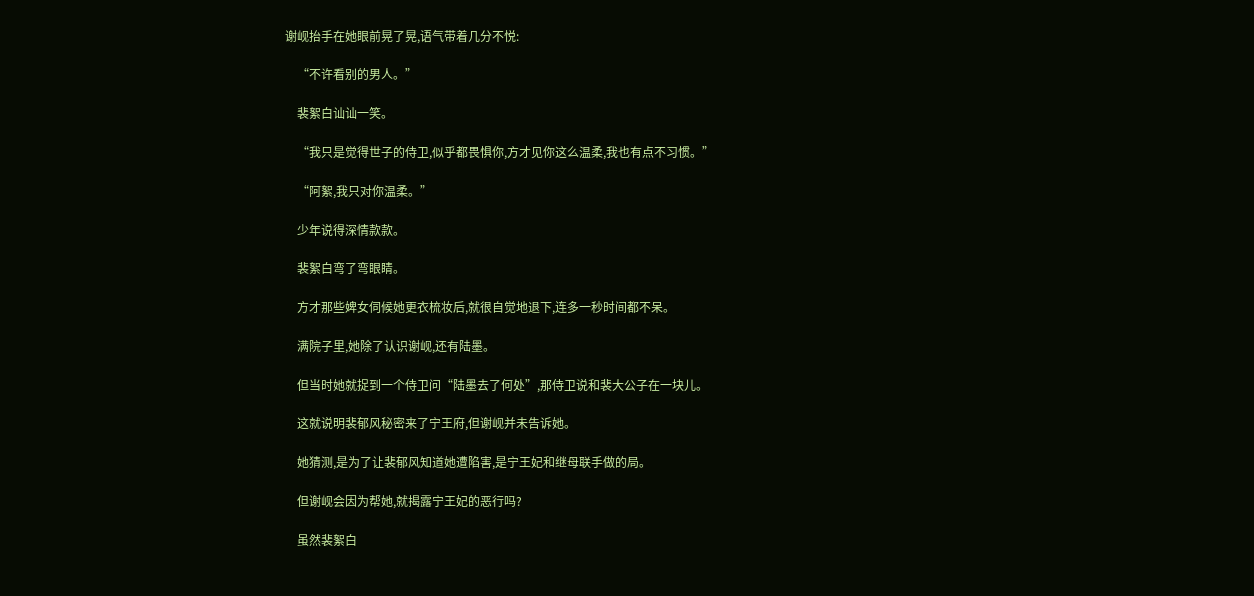谢岘抬手在她眼前晃了晃,语气带着几分不悦:

    “不许看别的男人。”

    裴絮白讪讪一笑。

    “我只是觉得世子的侍卫,似乎都畏惧你,方才见你这么温柔,我也有点不习惯。”

    “阿絮,我只对你温柔。”

    少年说得深情款款。

    裴絮白弯了弯眼睛。

    方才那些婢女伺候她更衣梳妆后,就很自觉地退下,连多一秒时间都不呆。

    满院子里,她除了认识谢岘,还有陆墨。

    但当时她就捉到一个侍卫问“陆墨去了何处”,那侍卫说和裴大公子在一块儿。

    这就说明裴郁风秘密来了宁王府,但谢岘并未告诉她。

    她猜测,是为了让裴郁风知道她遭陷害,是宁王妃和继母联手做的局。

    但谢岘会因为帮她,就揭露宁王妃的恶行吗?

    虽然裴絮白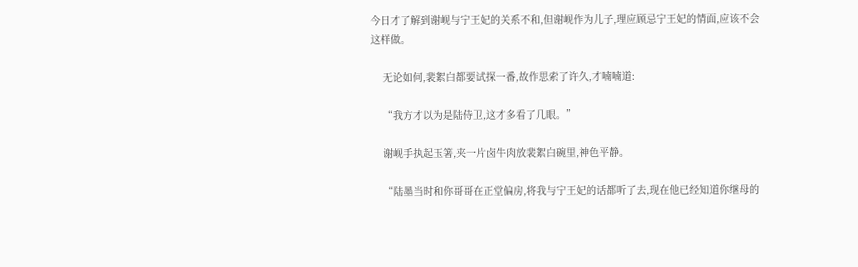今日才了解到谢岘与宁王妃的关系不和,但谢岘作为儿子,理应顾忌宁王妃的情面,应该不会这样做。

    无论如何,裴絮白都要试探一番,故作思索了许久,才喃喃道:

    “我方才以为是陆侍卫,这才多看了几眼。”

    谢岘手执起玉箸,夹一片卤牛肉放裴絮白碗里,神色平静。

    “陆墨当时和你哥哥在正堂偏房,将我与宁王妃的话都听了去,现在他已经知道你继母的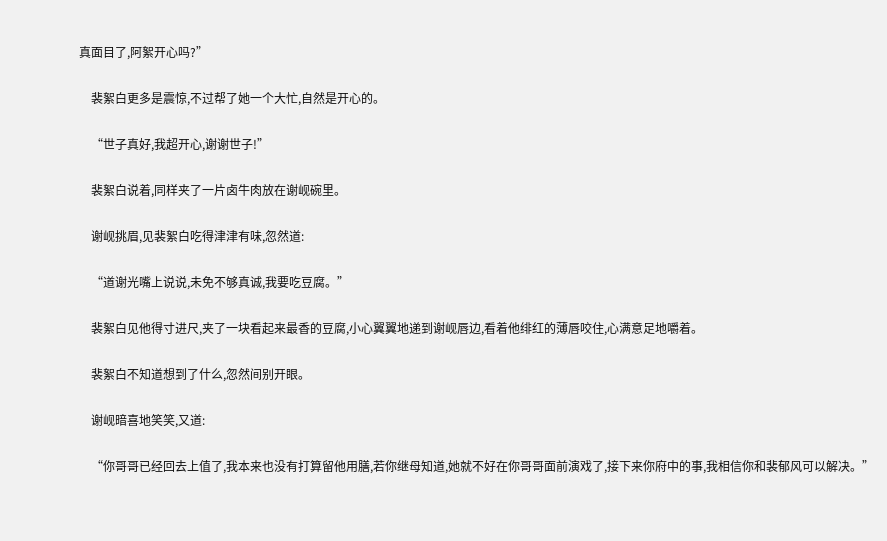真面目了,阿絮开心吗?”

    裴絮白更多是震惊,不过帮了她一个大忙,自然是开心的。

    “世子真好,我超开心,谢谢世子!”

    裴絮白说着,同样夹了一片卤牛肉放在谢岘碗里。

    谢岘挑眉,见裴絮白吃得津津有味,忽然道:

    “道谢光嘴上说说,未免不够真诚,我要吃豆腐。”

    裴絮白见他得寸进尺,夹了一块看起来最香的豆腐,小心翼翼地递到谢岘唇边,看着他绯红的薄唇咬住,心满意足地嚼着。

    裴絮白不知道想到了什么,忽然间别开眼。

    谢岘暗喜地笑笑,又道:

    “你哥哥已经回去上值了,我本来也没有打算留他用膳,若你继母知道,她就不好在你哥哥面前演戏了,接下来你府中的事,我相信你和裴郁风可以解决。”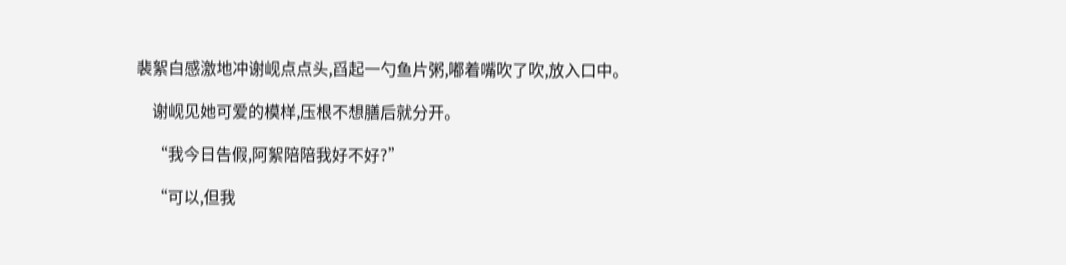裴絮白感激地冲谢岘点点头,舀起一勺鱼片粥,嘟着嘴吹了吹,放入口中。

    谢岘见她可爱的模样,压根不想膳后就分开。

    “我今日告假,阿絮陪陪我好不好?”

    “可以,但我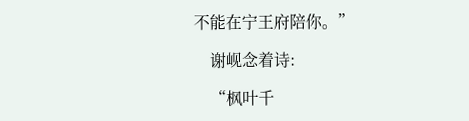不能在宁王府陪你。”

    谢岘念着诗:

    “枫叶千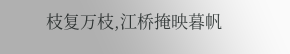枝复万枝,江桥掩映暮帆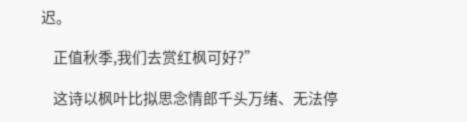迟。

    正值秋季,我们去赏红枫可好?”

    这诗以枫叶比拟思念情郎千头万绪、无法停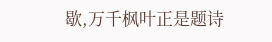歇,万千枫叶正是题诗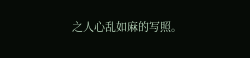之人心乱如麻的写照。